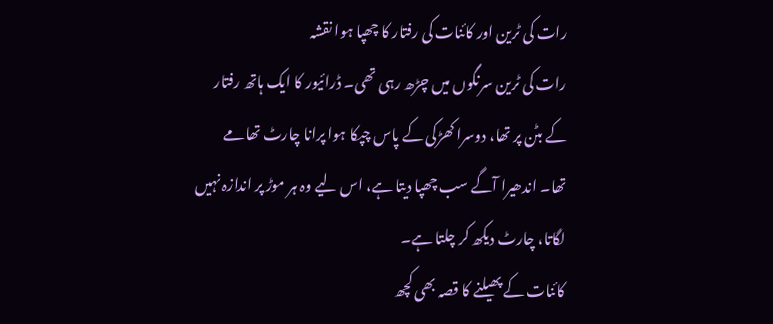رات کی ٹرین اور کائنات کی رفتار کا چھپا ہوا نقشہ
رات کی ٹرین سرنگوں میں چڑھ رہی تھی۔ ڈرائیور کا ایک ہاتھ رفتار کے بٹن پر تھا، دوسرا کھڑکی کے پاس چپکا ہوا پرانا چارٹ تھامے تھا۔ اندھیرا آگے سب چھپا دیتا ہے، اس لیے وہ ہر موڑ پر اندازہ نہیں لگاتا، چارٹ دیکھ کر چلتا ہے۔
کائنات کے پھیلنے کا قصہ بھی کچھ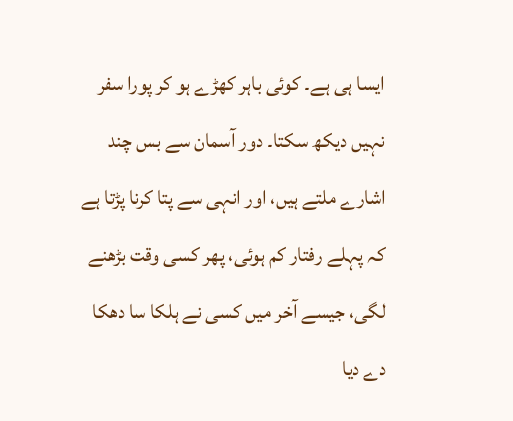ایسا ہی ہے۔ کوئی باہر کھڑے ہو کر پورا سفر نہیں دیکھ سکتا۔ دور آسمان سے بس چند اشارے ملتے ہیں، اور انہی سے پتا کرنا پڑتا ہے کہ پہلے رفتار کم ہوئی، پھر کسی وقت بڑھنے لگی، جیسے آخر میں کسی نے ہلکا سا دھکا دے دیا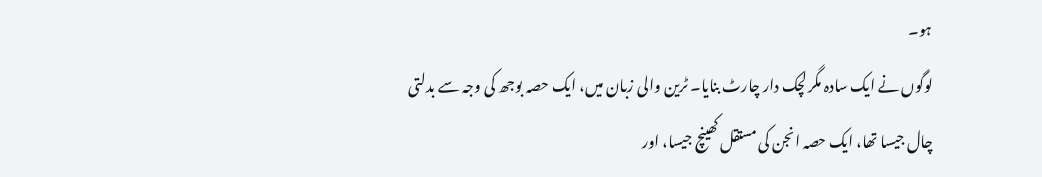ہو۔
لوگوں نے ایک سادہ مگر لچک دار چارٹ بنایا۔ ٹرین والی زبان میں، ایک حصہ بوجھ کی وجہ سے بدلتی چال جیسا تھا، ایک حصہ انجن کی مستقل کھینچ جیسا، اور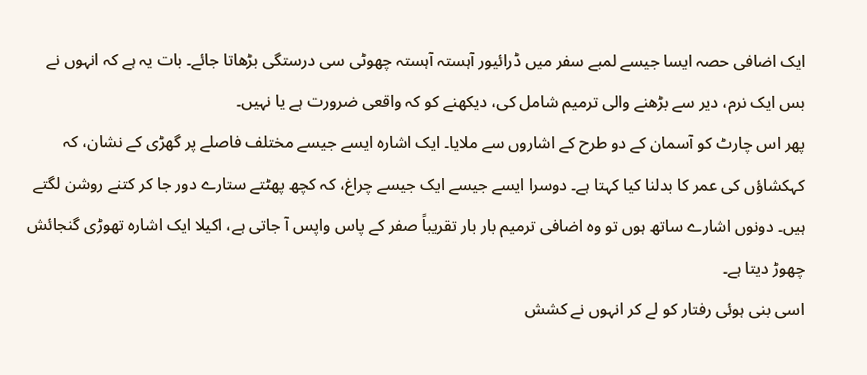ایک اضافی حصہ ایسا جیسے لمبے سفر میں ڈرائیور آہستہ آہستہ چھوٹی سی درستگی بڑھاتا جائے۔ بات یہ ہے کہ انہوں نے بس ایک نرم، دیر سے بڑھنے والی ترمیم شامل کی، دیکھنے کو کہ واقعی ضرورت ہے یا نہیں۔
پھر اس چارٹ کو آسمان کے دو طرح کے اشاروں سے ملایا۔ ایک اشارہ ایسے جیسے مختلف فاصلے پر گھڑی کے نشان، کہ کہکشاؤں کی عمر کا بدلنا کیا کہتا ہے۔ دوسرا ایسے جیسے ایک جیسے چراغ، کہ کچھ پھٹتے ستارے دور جا کر کتنے روشن لگتے ہیں۔ دونوں اشارے ساتھ ہوں تو وہ اضافی ترمیم بار بار تقریباً صفر کے پاس واپس آ جاتی ہے، اکیلا ایک اشارہ تھوڑی گنجائش چھوڑ دیتا ہے۔
اسی بنی ہوئی رفتار کو لے کر انہوں نے کشش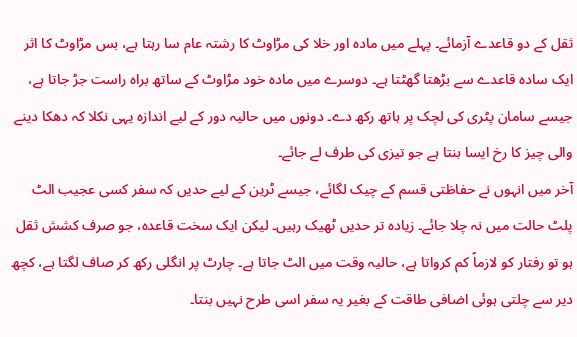ثقل کے دو قاعدے آزمائے۔ پہلے میں مادہ اور خلا کی مڑاوٹ کا رشتہ عام سا رہتا ہے، بس مڑاوٹ کا اثر ایک سادہ قاعدے سے بڑھتا گھٹتا ہے۔ دوسرے میں مادہ خود مڑاوٹ کے ساتھ براہ راست جڑ جاتا ہے، جیسے سامان پٹری کی لچک پر ہاتھ رکھ دے۔ دونوں میں حالیہ دور کے لیے اندازہ یہی نکلا کہ دھکا دینے والی چیز کا رخ ایسا بنتا ہے جو تیزی کی طرف لے جائے۔
آخر میں انہوں نے حفاظتی قسم کے چیک لگائے، جیسے ٹرین کے لیے حدیں کہ سفر کسی عجیب الٹ پلٹ حالت میں نہ چلا جائے۔ زیادہ تر حدیں ٹھیک رہیں۔ لیکن ایک سخت قاعدہ، جو صرف کشش ثقل ہو تو رفتار کو لازماً کم کرواتا ہے، حالیہ وقت میں الٹ جاتا ہے۔ چارٹ پر انگلی رکھ کر صاف لگتا ہے، کچھ دیر سے چلتی ہوئی اضافی طاقت کے بغیر یہ سفر اسی طرح نہیں بنتا۔